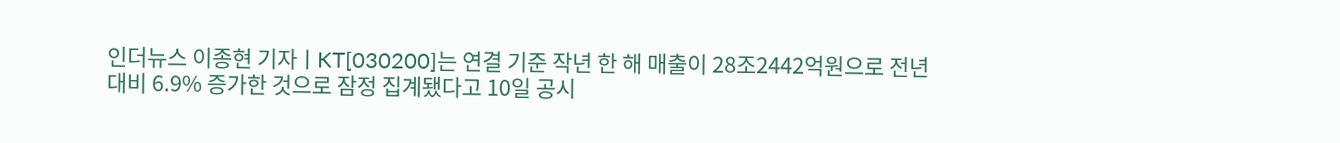인더뉴스 이종현 기자ㅣKT[030200]는 연결 기준 작년 한 해 매출이 28조2442억원으로 전년 대비 6.9% 증가한 것으로 잠정 집계됐다고 10일 공시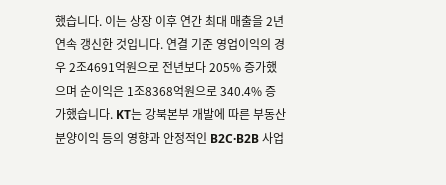했습니다. 이는 상장 이후 연간 최대 매출을 2년 연속 갱신한 것입니다. 연결 기준 영업이익의 경우 2조4691억원으로 전년보다 205% 증가했으며 순이익은 1조8368억원으로 340.4% 증가했습니다. KT는 강북본부 개발에 따른 부동산 분양이익 등의 영향과 안정적인 B2C·B2B 사업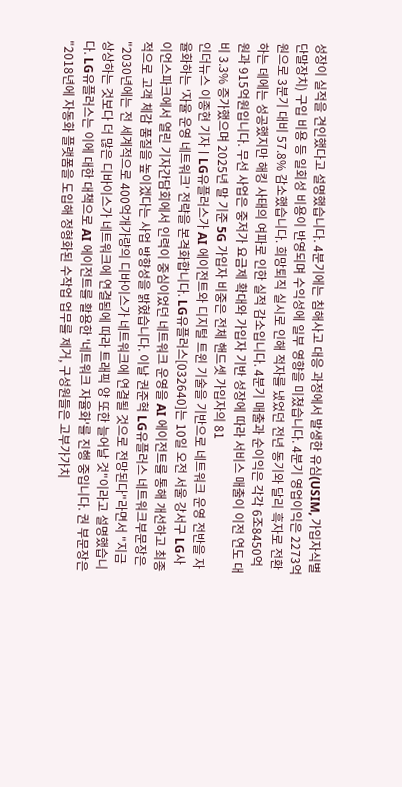성장이 실적을 견인했다고 설명했습니다. 4분기에는 침해사고 대응 과정에서 발생한 유심(USIM, 가입자식별단말장치) 구입 비용 등 일회성 비용이 반영되며 수익성에 일부 영향을 미쳤습니다. 4분기 영업이익은 2273억원으로 3분기 대비 57.8% 감소했습니다. 희망퇴직 실시로 인해 적자를 냈었던 전년 동기와 달리 흑자로 전환하는 데에는 성공했지만 해킹 사태의 여파로 인한 실적 감소입니다. 4분기 매출과 순이익은 각각 6조8450억원과 915억원입니다. 무선 사업은 중저가 요금제 확대와 가입자 기반 성장에 따라 서비스 매출이 이전 연도 대비 3.3% 증가했으며 2025년 말 기준 5G 가입자 비중은 전체 핸드셋 가입자의 81
인더뉴스 이종현 기자ㅣLG유플러스가 AI 에이전트와 디지털 트윈 기술을 기반으로 네트워크 운영 전반을 자율화하는 '자율 운영 네트워크' 전략을 본격화합니다. LG유플러스[032640]는 10일 오전 서울 강서구 LG사이언스파크에서 열린 기자간담회에서 인력이 중심이었던 네트워크 운영을 AI 에이전트를 통해 개선하고 최종적으로 고객 체감 품질을 높이겠다는 사업 방향성을 밝혔습니다. 이날 권준혁 LG유플러스 네트워크부문장은 "2030년에는 전 세계적으로 400억개가량의 디바이스가 네트워크에 연결될 것으로 전망된다"라면서 "지금 상상하는 것보다 더 많은 디바이스가 네트워크에 연결됨에 따라 트래픽 양 또한 늘어날 것"이라고 설명했습니다. LG유플러스는 이에 대한 대책으로 AI 에이전트를 활용한 '네트워크 자율화'를 진행 중입니다. 권 부문장은 "2018년에 자동화 플랫폼을 도입해 정형화된 수작업 업무를 제거, 구성원들은 고부가가치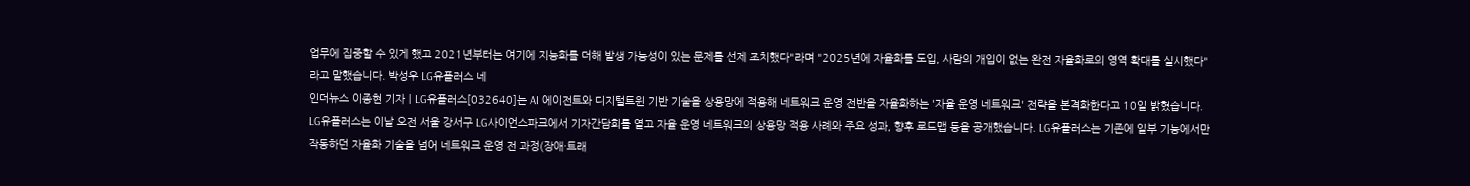업무에 집중할 수 있게 했고 2021년부터는 여기에 지능화를 더해 발생 가능성이 있는 문제를 선제 조치했다"라며 "2025년에 자율화를 도입, 사람의 개입이 없는 완전 자율화로의 영역 확대를 실시했다"라고 말했습니다. 박성우 LG유플러스 네
인더뉴스 이종현 기자ㅣLG유플러스[032640]는 AI 에이전트와 디지털트윈 기반 기술을 상용망에 적용해 네트워크 운영 전반을 자율화하는 '자율 운영 네트워크' 전략을 본격화한다고 10일 밝혔습니다. LG유플러스는 이날 오전 서울 강서구 LG사이언스파크에서 기자간담회를 열고 자율 운영 네트워크의 상용망 적용 사례와 주요 성과, 향후 로드맵 등을 공개했습니다. LG유플러스는 기존에 일부 기능에서만 작동하던 자율화 기술을 넘어 네트워크 운영 전 과정(장애·트래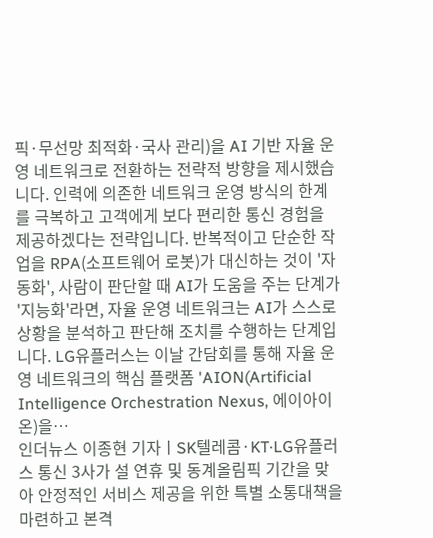픽·무선망 최적화·국사 관리)을 AI 기반 자율 운영 네트워크로 전환하는 전략적 방향을 제시했습니다. 인력에 의존한 네트워크 운영 방식의 한계를 극복하고 고객에게 보다 편리한 통신 경험을 제공하겠다는 전략입니다. 반복적이고 단순한 작업을 RPA(소프트웨어 로봇)가 대신하는 것이 '자동화', 사람이 판단할 때 AI가 도움을 주는 단계가 '지능화'라면, 자율 운영 네트워크는 AI가 스스로 상황을 분석하고 판단해 조치를 수행하는 단계입니다. LG유플러스는 이날 간담회를 통해 자율 운영 네트워크의 핵심 플랫폼 'AION(Artificial Intelligence Orchestration Nexus, 에이아이온)을…
인더뉴스 이종현 기자ㅣSK텔레콤·KT·LG유플러스 통신 3사가 설 연휴 및 동계올림픽 기간을 맞아 안정적인 서비스 제공을 위한 특별 소통대책을 마련하고 본격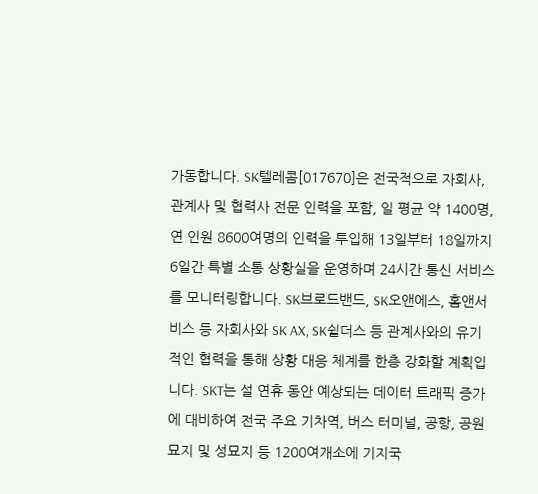가동합니다. SK텔레콤[017670]은 전국적으로 자회사, 관계사 및 협력사 전문 인력을 포함, 일 평균 약 1400명, 연 인원 8600여명의 인력을 투입해 13일부터 18일까지 6일간 특별 소통 상황실을 운영하며 24시간 통신 서비스를 모니터링합니다. SK브로드밴드, SK오앤에스, 홈앤서비스 등 자회사와 SK AX, SK쉴더스 등 관계사와의 유기적인 협력을 통해 상황 대응 체계를 한층 강화할 계획입니다. SKT는 설 연휴 동안 예상되는 데이터 트래픽 증가에 대비하여 전국 주요 기차역, 버스 터미널, 공항, 공원묘지 및 성묘지 등 1200여개소에 기지국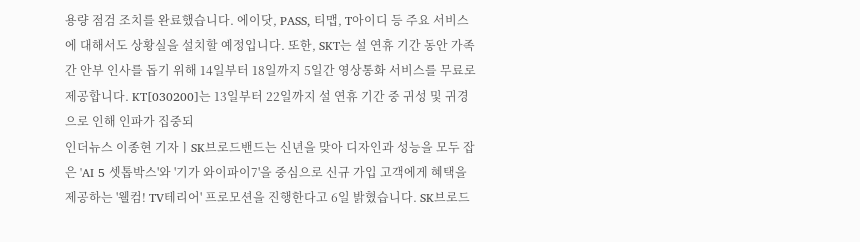용량 점검 조치를 완료했습니다. 에이닷, PASS, 티맵, T아이디 등 주요 서비스에 대해서도 상황실을 설치할 예정입니다. 또한, SKT는 설 연휴 기간 동안 가족 간 안부 인사를 돕기 위해 14일부터 18일까지 5일간 영상통화 서비스를 무료로 제공합니다. KT[030200]는 13일부터 22일까지 설 연휴 기간 중 귀성 및 귀경으로 인해 인파가 집중되
인더뉴스 이종현 기자ㅣSK브로드밴드는 신년을 맞아 디자인과 성능을 모두 잡은 'AI 5 셋톱박스'와 '기가 와이파이7'을 중심으로 신규 가입 고객에게 혜택을 제공하는 '웰컴! TV테리어' 프로모션을 진행한다고 6일 밝혔습니다. SK브로드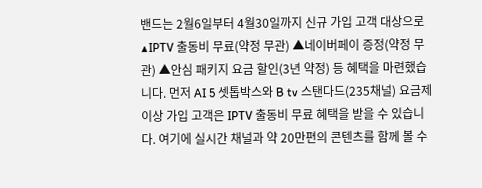밴드는 2월6일부터 4월30일까지 신규 가입 고객 대상으로 ▲IPTV 출동비 무료(약정 무관) ▲네이버페이 증정(약정 무관) ▲안심 패키지 요금 할인(3년 약정) 등 혜택을 마련했습니다. 먼저 AI 5 셋톱박스와 B tv 스탠다드(235채널) 요금제 이상 가입 고객은 IPTV 출동비 무료 혜택을 받을 수 있습니다. 여기에 실시간 채널과 약 20만편의 콘텐츠를 함께 볼 수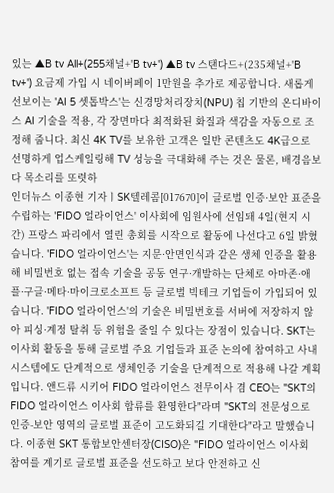있는 ▲B tv All+(255채널+'B tv+') ▲B tv 스탠다드+(235채널+'B tv+') 요금제 가입 시 네이버페이 1만원을 추가로 제공합니다. 새롭게 선보이는 'AI 5 셋톱박스'는 신경망처리장치(NPU) 칩 기반의 온디바이스 AI 기술을 적용, 각 장면마다 최적화된 화질과 색감을 자동으로 조정해 줍니다. 최신 4K TV를 보유한 고객은 일반 콘텐츠도 4K급으로 선명하게 업스케일링해 TV 성능을 극대화해 주는 것은 물론, 배경음보다 목소리를 또렷하
인더뉴스 이종현 기자ㅣSK텔레콤[017670]이 글로벌 인증·보안 표준을 수립하는 'FIDO 얼라이언스' 이사회에 임원사에 선임돼 4일(현지 시간) 프랑스 파리에서 열린 총회를 시작으로 활동에 나선다고 6일 밝혔습니다. 'FIDO 얼라이언스'는 지문·안면인식과 같은 생체 인증을 활용해 비밀번호 없는 접속 기술을 공동 연구·개발하는 단체로 아마존·애플·구글·메타·마이크로소프트 등 글로벌 빅테크 기업들이 가입되어 있습니다. 'FIDO 얼라이언스'의 기술은 비밀번호를 서버에 저장하지 않아 피싱·계정 탈취 등 위험을 줄일 수 있다는 장점이 있습니다. SKT는 이사회 활동을 통해 글로벌 주요 기업들과 표준 논의에 참여하고 사내 시스템에도 단계적으로 생체인증 기술을 단계적으로 적용해 나갈 계획입니다. 앤드류 시키어 FIDO 얼라이언스 전무이사 겸 CEO는 "SKT의 FIDO 얼라이언스 이사회 합류를 환영한다"라며 "SKT의 전문성으로 인증-보안 영역의 글로벌 표준이 고도화되길 기대한다"라고 말했습니다. 이종현 SKT 통합보안센터장(CISO)은 "FIDO 얼라이언스 이사회 참여를 계기로 글로벌 표준을 선도하고 보다 안전하고 신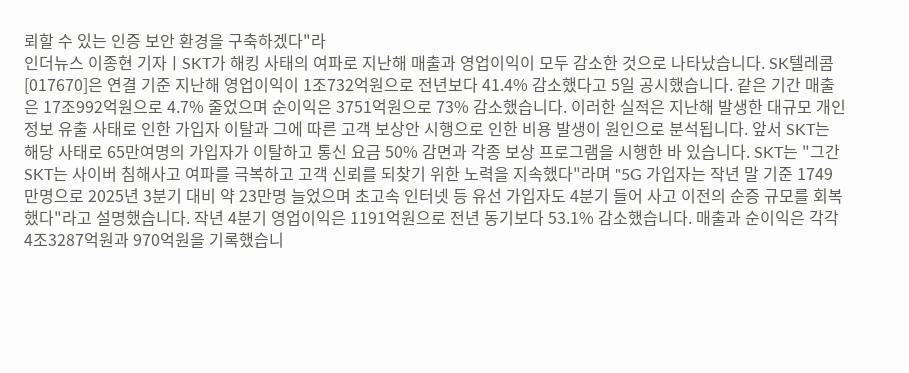뢰할 수 있는 인증 보안 환경을 구축하겠다"라
인더뉴스 이종현 기자ㅣSKT가 해킹 사태의 여파로 지난해 매출과 영업이익이 모두 감소한 것으로 나타났습니다. SK텔레콤[017670]은 연결 기준 지난해 영업이익이 1조732억원으로 전년보다 41.4% 감소했다고 5일 공시했습니다. 같은 기간 매출은 17조992억원으로 4.7% 줄었으며 순이익은 3751억원으로 73% 감소했습니다. 이러한 실적은 지난해 발생한 대규모 개인정보 유출 사태로 인한 가입자 이탈과 그에 따른 고객 보상안 시행으로 인한 비용 발생이 원인으로 분석됩니다. 앞서 SKT는 해당 사태로 65만여명의 가입자가 이탈하고 통신 요금 50% 감면과 각종 보상 프로그램을 시행한 바 있습니다. SKT는 "그간 SKT는 사이버 침해사고 여파를 극복하고 고객 신뢰를 되찾기 위한 노력을 지속했다"라며 "5G 가입자는 작년 말 기준 1749만명으로 2025년 3분기 대비 약 23만명 늘었으며 초고속 인터넷 등 유선 가입자도 4분기 들어 사고 이전의 순증 규모를 회복했다"라고 설명했습니다. 작년 4분기 영업이익은 1191억원으로 전년 동기보다 53.1% 감소했습니다. 매출과 순이익은 각각 4조3287억원과 970억원을 기록했습니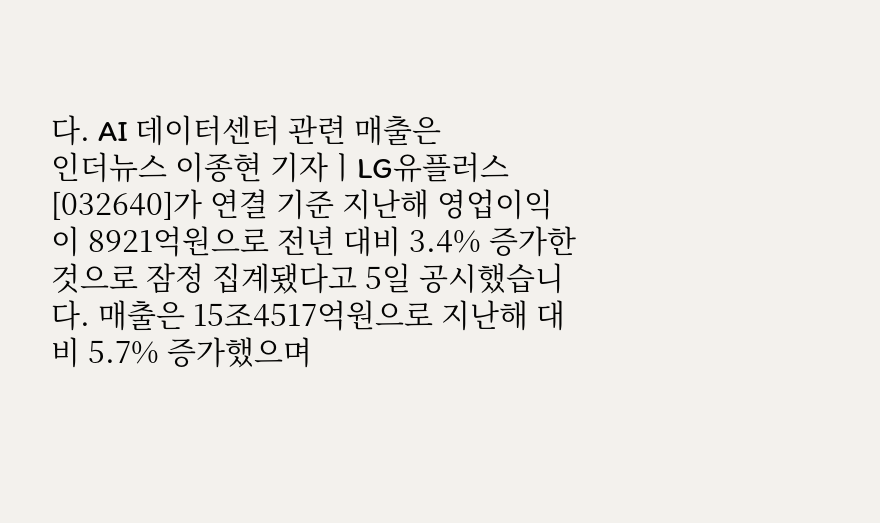다. AI 데이터센터 관련 매출은
인더뉴스 이종현 기자ㅣLG유플러스[032640]가 연결 기준 지난해 영업이익이 8921억원으로 전년 대비 3.4% 증가한 것으로 잠정 집계됐다고 5일 공시했습니다. 매출은 15조4517억원으로 지난해 대비 5.7% 증가했으며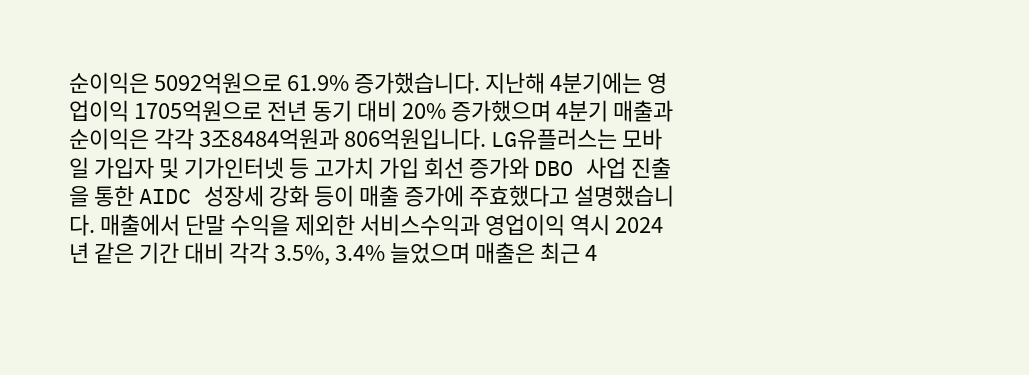순이익은 5092억원으로 61.9% 증가했습니다. 지난해 4분기에는 영업이익 1705억원으로 전년 동기 대비 20% 증가했으며 4분기 매출과 순이익은 각각 3조8484억원과 806억원입니다. LG유플러스는 모바일 가입자 및 기가인터넷 등 고가치 가입 회선 증가와 DBO 사업 진출을 통한 AIDC 성장세 강화 등이 매출 증가에 주효했다고 설명했습니다. 매출에서 단말 수익을 제외한 서비스수익과 영업이익 역시 2024년 같은 기간 대비 각각 3.5%, 3.4% 늘었으며 매출은 최근 4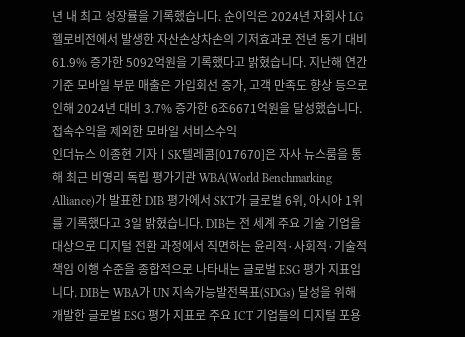년 내 최고 성장률을 기록했습니다. 순이익은 2024년 자회사 LG헬로비전에서 발생한 자산손상차손의 기저효과로 전년 동기 대비 61.9% 증가한 5092억원을 기록했다고 밝혔습니다. 지난해 연간 기준 모바일 부문 매출은 가입회선 증가, 고객 만족도 향상 등으로 인해 2024년 대비 3.7% 증가한 6조6671억원을 달성했습니다. 접속수익을 제외한 모바일 서비스수익
인더뉴스 이종현 기자ㅣSK텔레콤[017670]은 자사 뉴스룸을 통해 최근 비영리 독립 평가기관 WBA(World Benchmarking Alliance)가 발표한 DIB 평가에서 SKT가 글로벌 6위, 아시아 1위를 기록했다고 3일 밝혔습니다. DIB는 전 세계 주요 기술 기업을 대상으로 디지털 전환 과정에서 직면하는 윤리적·사회적·기술적 책임 이행 수준을 종합적으로 나타내는 글로벌 ESG 평가 지표입니다. DIB는 WBA가 UN 지속가능발전목표(SDGs) 달성을 위해 개발한 글로벌 ESG 평가 지표로 주요 ICT 기업들의 디지털 포용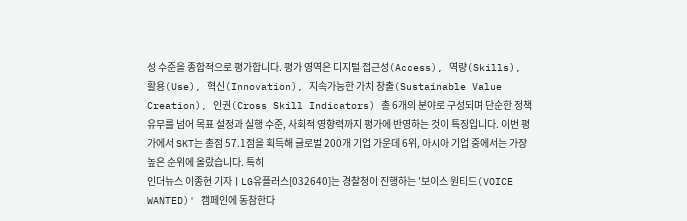성 수준을 종합적으로 평가합니다. 평가 영역은 디지털 접근성(Access), 역량(Skills), 활용(Use), 혁신(Innovation), 지속가능한 가치 창출(Sustainable Value Creation), 인권(Cross Skill Indicators) 총 6개의 분야로 구성되며 단순한 정책 유무를 넘어 목표 설정과 실행 수준, 사회적 영향력까지 평가에 반영하는 것이 특징입니다. 이번 평가에서 SKT는 총점 57.1점을 획득해 글로벌 200개 기업 가운데 6위, 아시아 기업 중에서는 가장 높은 순위에 올랐습니다. 특히
인더뉴스 이종현 기자ㅣLG유플러스[032640]는 경찰청이 진행하는 '보이스 원티드(VOICE WANTED)' 캠페인에 동참한다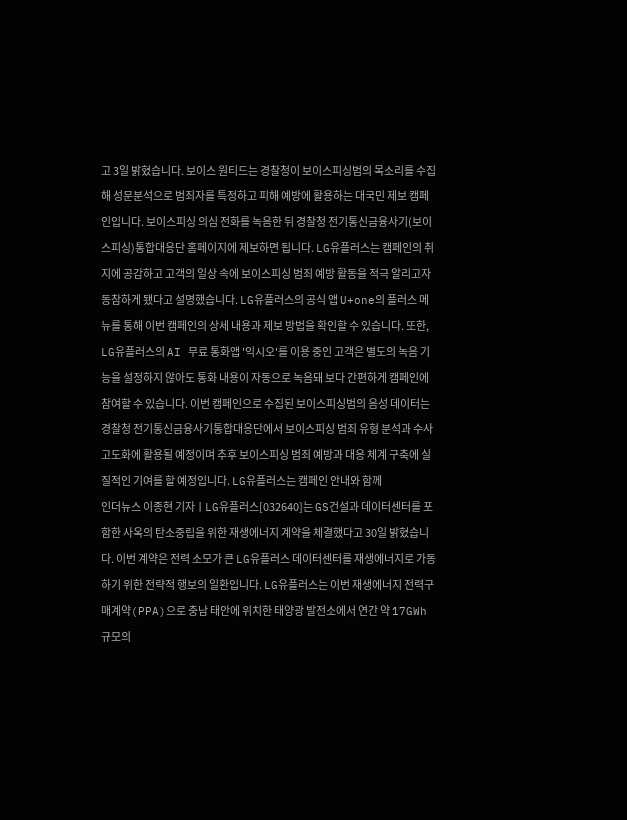고 3일 밝혔습니다. 보이스 원티드는 경찰청이 보이스피싱범의 목소리를 수집해 성문분석으로 범죄자를 특정하고 피해 예방에 활용하는 대국민 제보 캠페인입니다. 보이스피싱 의심 전화를 녹음한 뒤 경찰청 전기통신금융사기(보이스피싱)통합대응단 홈페이지에 제보하면 됩니다. LG유플러스는 캠페인의 취지에 공감하고 고객의 일상 속에 보이스피싱 범죄 예방 활동을 적극 알리고자 동참하게 됐다고 설명했습니다. LG유플러스의 공식 앱 U+one의 플러스 메뉴를 통해 이번 캠페인의 상세 내용과 제보 방법을 확인할 수 있습니다. 또한, LG유플러스의 AI 무료 통화앱 '익시오'를 이용 중인 고객은 별도의 녹음 기능을 설정하지 않아도 통화 내용이 자동으로 녹음돼 보다 간편하게 캠페인에 참여할 수 있습니다. 이번 캠페인으로 수집된 보이스피싱범의 음성 데이터는 경찰청 전기통신금융사기통합대응단에서 보이스피싱 범죄 유형 분석과 수사 고도화에 활용될 예정이며 추후 보이스피싱 범죄 예방과 대응 체계 구축에 실질적인 기여를 할 예정입니다. LG유플러스는 캠페인 안내와 함께
인더뉴스 이종현 기자ㅣLG유플러스[032640]는 GS건설과 데이터센터를 포함한 사옥의 탄소중립을 위한 재생에너지 계약을 체결했다고 30일 밝혔습니다. 이번 계약은 전력 소모가 큰 LG유플러스 데이터센터를 재생에너지로 가동하기 위한 전략적 행보의 일환입니다. LG유플러스는 이번 재생에너지 전력구매계약(PPA)으로 충남 태안에 위치한 태양광 발전소에서 연간 약 17GWh 규모의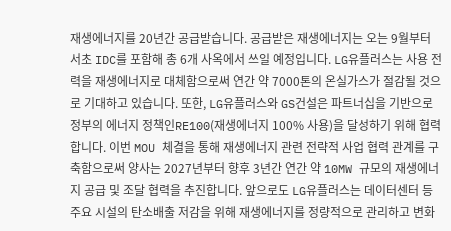재생에너지를 20년간 공급받습니다. 공급받은 재생에너지는 오는 9월부터 서초 IDC를 포함해 총 6개 사옥에서 쓰일 예정입니다. LG유플러스는 사용 전력을 재생에너지로 대체함으로써 연간 약 7000톤의 온실가스가 절감될 것으로 기대하고 있습니다. 또한, LG유플러스와 GS건설은 파트너십을 기반으로 정부의 에너지 정책인RE100(재생에너지 100% 사용)을 달성하기 위해 협력합니다. 이번 MOU 체결을 통해 재생에너지 관련 전략적 사업 협력 관계를 구축함으로써 양사는 2027년부터 향후 3년간 연간 약 10MW 규모의 재생에너지 공급 및 조달 협력을 추진합니다. 앞으로도 LG유플러스는 데이터센터 등 주요 시설의 탄소배출 저감을 위해 재생에너지를 정량적으로 관리하고 변화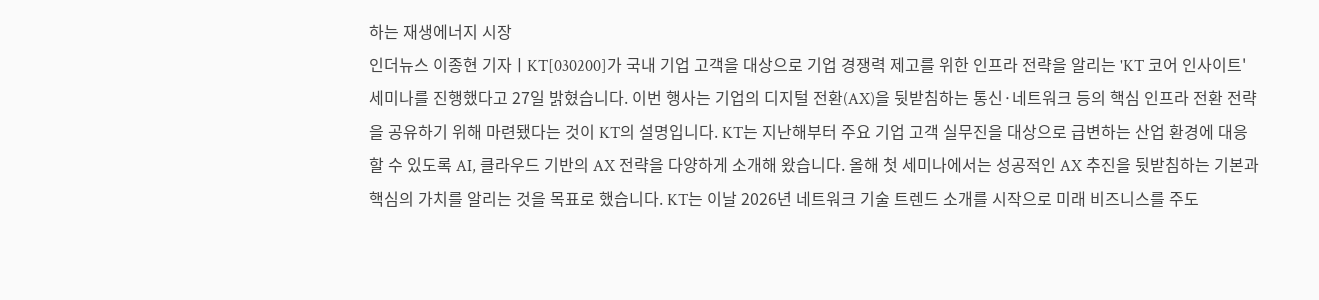하는 재생에너지 시장
인더뉴스 이종현 기자ㅣKT[030200]가 국내 기업 고객을 대상으로 기업 경쟁력 제고를 위한 인프라 전략을 알리는 'KT 코어 인사이트' 세미나를 진행했다고 27일 밝혔습니다. 이번 행사는 기업의 디지털 전환(AX)을 뒷받침하는 통신·네트워크 등의 핵심 인프라 전환 전략을 공유하기 위해 마련됐다는 것이 KT의 설명입니다. KT는 지난해부터 주요 기업 고객 실무진을 대상으로 급변하는 산업 환경에 대응할 수 있도록 AI, 클라우드 기반의 AX 전략을 다양하게 소개해 왔습니다. 올해 첫 세미나에서는 성공적인 AX 추진을 뒷받침하는 기본과 핵심의 가치를 알리는 것을 목표로 했습니다. KT는 이날 2026년 네트워크 기술 트렌드 소개를 시작으로 미래 비즈니스를 주도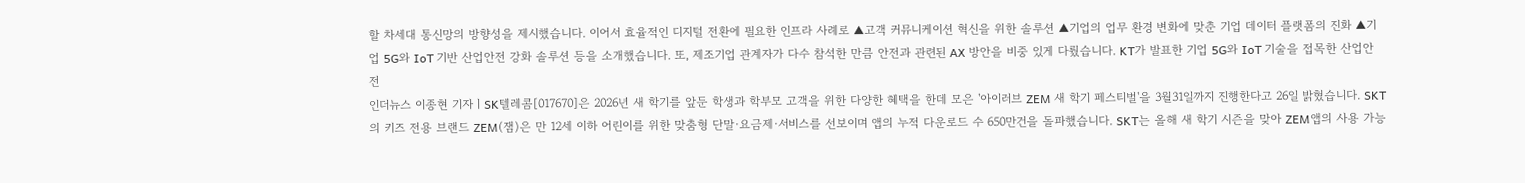할 차세대 통신망의 방향성을 제시했습니다. 이어서 효율적인 디지털 전환에 필요한 인프라 사례로 ▲고객 커뮤니케이션 혁신을 위한 솔루션 ▲기업의 업무 환경 변화에 맞춘 기업 데이터 플랫폼의 진화 ▲기업 5G와 IoT 기반 산업안전 강화 솔루션 등을 소개했습니다. 또, 제조기업 관계자가 다수 참석한 만큼 안전과 관련된 AX 방안을 비중 있게 다뤘습니다. KT가 발표한 기업 5G와 IoT 기술을 접목한 산업안전
인더뉴스 이종현 기자ㅣSK텔레콤[017670]은 2026년 새 학기를 앞둔 학생과 학부모 고객을 위한 다양한 혜택을 한데 모은 '아이러브 ZEM 새 학기 페스티벌'을 3월31일까지 진행한다고 26일 밝혔습니다. SKT의 키즈 전용 브랜드 ZEM(잼)은 만 12세 이하 어린이를 위한 맞춤형 단말·요금제·서비스를 선보이며 앱의 누적 다운로드 수 650만건을 돌파했습니다. SKT는 올해 새 학기 시즌을 맞아 ZEM앱의 사용 가능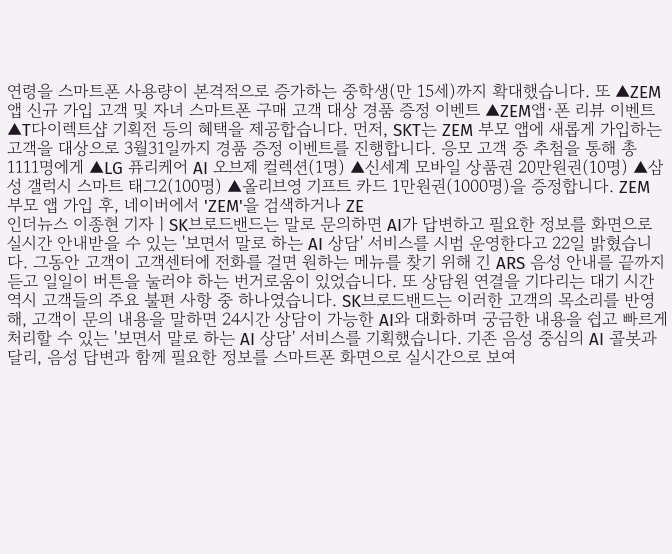연령을 스마트폰 사용량이 본격적으로 증가하는 중학생(만 15세)까지 확대했습니다. 또 ▲ZEM앱 신규 가입 고객 및 자녀 스마트폰 구매 고객 대상 경품 증정 이벤트 ▲ZEM앱·폰 리뷰 이벤트 ▲T다이렉트샵 기획전 등의 혜택을 제공합습니다. 먼저, SKT는 ZEM 부모 앱에 새롭게 가입하는 고객을 대상으로 3월31일까지 경품 증정 이벤트를 진행합니다. 응모 고객 중 추첨을 통해 총 1111명에게 ▲LG 퓨리케어 AI 오브제 컬렉션(1명) ▲신세계 모바일 상품권 20만원권(10명) ▲삼성 갤럭시 스마트 태그2(100명) ▲올리브영 기프트 카드 1만원권(1000명)을 증정합니다. ZEM 부모 앱 가입 후, 네이버에서 'ZEM'을 검색하거나 ZE
인더뉴스 이종현 기자ㅣSK브로드밴드는 말로 문의하면 AI가 답변하고 필요한 정보를 화면으로 실시간 안내받을 수 있는 '보면서 말로 하는 AI 상담' 서비스를 시범 운영한다고 22일 밝혔습니다. 그동안 고객이 고객센터에 전화를 걸면 원하는 메뉴를 찾기 위해 긴 ARS 음성 안내를 끝까지 듣고 일일이 버튼을 눌러야 하는 번거로움이 있었습니다. 또 상담원 연결을 기다리는 대기 시간 역시 고객들의 주요 불편 사항 중 하나였습니다. SK브로드밴드는 이러한 고객의 목소리를 반영해, 고객이 문의 내용을 말하면 24시간 상담이 가능한 AI와 대화하며 궁금한 내용을 쉽고 빠르게 처리할 수 있는 '보면서 말로 하는 AI 상담' 서비스를 기획했습니다. 기존 음성 중심의 AI 콜봇과 달리, 음성 답변과 함께 필요한 정보를 스마트폰 화면으로 실시간으로 보여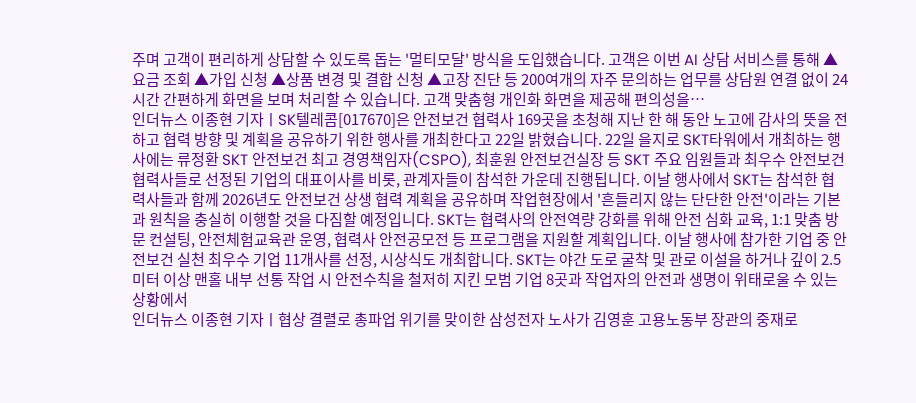주며 고객이 편리하게 상담할 수 있도록 돕는 '멀티모달' 방식을 도입했습니다. 고객은 이번 AI 상담 서비스를 통해 ▲요금 조회 ▲가입 신청 ▲상품 변경 및 결합 신청 ▲고장 진단 등 200여개의 자주 문의하는 업무를 상담원 연결 없이 24시간 간편하게 화면을 보며 처리할 수 있습니다. 고객 맞춤형 개인화 화면을 제공해 편의성을…
인더뉴스 이종현 기자ㅣSK텔레콤[017670]은 안전보건 협력사 169곳을 초청해 지난 한 해 동안 노고에 감사의 뜻을 전하고 협력 방향 및 계획을 공유하기 위한 행사를 개최한다고 22일 밝혔습니다. 22일 을지로 SKT타워에서 개최하는 행사에는 류정환 SKT 안전보건 최고 경영책임자(CSPO), 최훈원 안전보건실장 등 SKT 주요 임원들과 최우수 안전보건 협력사들로 선정된 기업의 대표이사를 비롯, 관계자들이 참석한 가운데 진행됩니다. 이날 행사에서 SKT는 참석한 협력사들과 함께 2026년도 안전보건 상생 협력 계획을 공유하며 작업현장에서 '흔들리지 않는 단단한 안전'이라는 기본과 원칙을 충실히 이행할 것을 다짐할 예정입니다. SKT는 협력사의 안전역량 강화를 위해 안전 심화 교육, 1:1 맞춤 방문 컨설팅, 안전체험교육관 운영, 협력사 안전공모전 등 프로그램을 지원할 계획입니다. 이날 행사에 참가한 기업 중 안전보건 실천 최우수 기업 11개사를 선정, 시상식도 개최합니다. SKT는 야간 도로 굴착 및 관로 이설을 하거나 깊이 2.5미터 이상 맨홀 내부 선통 작업 시 안전수칙을 철저히 지킨 모범 기업 8곳과 작업자의 안전과 생명이 위태로울 수 있는 상황에서
인더뉴스 이종현 기자ㅣ협상 결렬로 총파업 위기를 맞이한 삼성전자 노사가 김영훈 고용노동부 장관의 중재로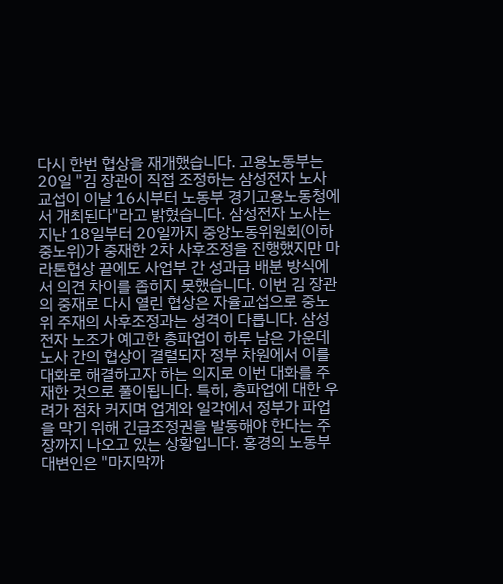다시 한번 협상을 재개했습니다. 고용노동부는 20일 "김 장관이 직접 조정하는 삼성전자 노사 교섭이 이날 16시부터 노동부 경기고용노동청에서 개최된다"라고 밝혔습니다. 삼성전자 노사는 지난 18일부터 20일까지 중앙노동위원회(이하 중노위)가 중재한 2차 사후조정을 진행했지만 마라톤협상 끝에도 사업부 간 성과급 배분 방식에서 의견 차이를 좁히지 못했습니다. 이번 김 장관의 중재로 다시 열린 협상은 자율교섭으로 중노위 주재의 사후조정과는 성격이 다릅니다. 삼성전자 노조가 예고한 총파업이 하루 남은 가운데 노사 간의 협상이 결렬되자 정부 차원에서 이를 대화로 해결하고자 하는 의지로 이번 대화를 주재한 것으로 풀이됩니다. 특히, 총파업에 대한 우려가 점차 커지며 업계와 일각에서 정부가 파업을 막기 위해 긴급조정권을 발동해야 한다는 주장까지 나오고 있는 상황입니다. 홍경의 노동부 대변인은 "마지막까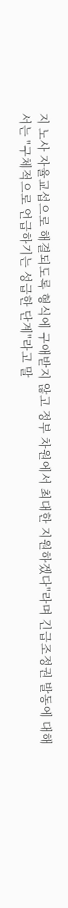지 노사 자율교섭으로 해결되도록 형식에 구애받지 않고 정부 차원에서 최대한 지원하겠다"라며 긴급조정권 발동에 대해서는 "구체적으로 언급하기는 성급한 단계"라고 말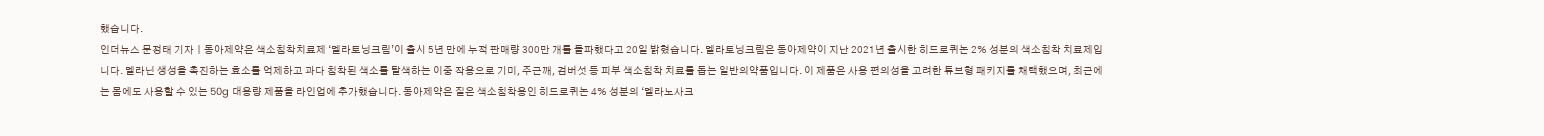했습니다.
인더뉴스 문정태 기자ㅣ동아제약은 색소침착치료제 ‘멜라토닝크림’이 출시 5년 만에 누적 판매량 300만 개를 돌파했다고 20일 밝혔습니다. 멜라토닝크림은 동아제약이 지난 2021년 출시한 히드로퀴논 2% 성분의 색소침착 치료제입니다. 멜라닌 생성을 촉진하는 효소를 억제하고 과다 침착된 색소를 탈색하는 이중 작용으로 기미, 주근깨, 검버섯 등 피부 색소침착 치료를 돕는 일반의약품입니다. 이 제품은 사용 편의성을 고려한 튜브형 패키지를 채택했으며, 최근에는 몸에도 사용할 수 있는 50g 대용량 제품을 라인업에 추가했습니다. 동아제약은 짙은 색소침착용인 히드로퀴논 4% 성분의 ‘멜라노사크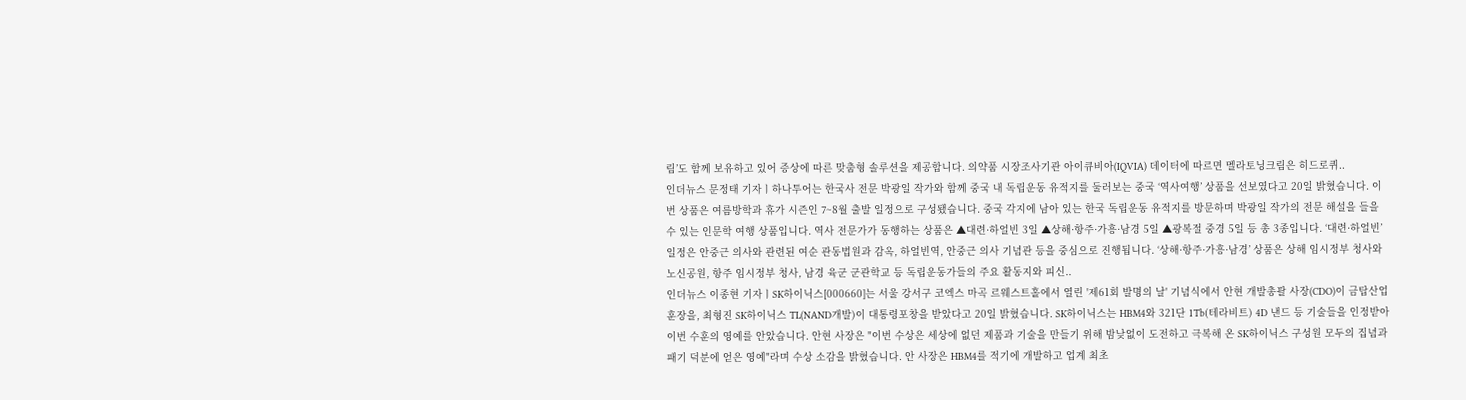림’도 함께 보유하고 있어 증상에 따른 맞춤형 솔루션을 제공합니다. 의약품 시장조사기관 아이큐비아(IQVIA) 데이터에 따르면 멜라토닝크림은 히드로퀴..
인더뉴스 문정태 기자ㅣ하나투어는 한국사 전문 박광일 작가와 함께 중국 내 독립운동 유적지를 둘러보는 중국 ‘역사여행’ 상품을 선보였다고 20일 밝혔습니다. 이번 상품은 여름방학과 휴가 시즌인 7~8월 출발 일정으로 구성됐습니다. 중국 각지에 남아 있는 한국 독립운동 유적지를 방문하며 박광일 작가의 전문 해설을 들을 수 있는 인문학 여행 상품입니다. 역사 전문가가 동행하는 상품은 ▲대련·하얼빈 3일 ▲상해·항주·가흥·남경 5일 ▲광복절 중경 5일 등 총 3종입니다. ‘대련·하얼빈’ 일정은 안중근 의사와 관련된 여순 관동법원과 감옥, 하얼빈역, 안중근 의사 기념관 등을 중심으로 진행됩니다. ‘상해·항주·가흥·남경’ 상품은 상해 임시정부 청사와 노신공원, 항주 임시정부 청사, 남경 육군 군관학교 등 독립운동가들의 주요 활동지와 피신..
인더뉴스 이종현 기자ㅣSK하이닉스[000660]는 서울 강서구 코엑스 마곡 르웨스트홀에서 열린 '제61회 발명의 날' 기념식에서 안현 개발총괄 사장(CDO)이 금탑산업훈장을, 최형진 SK하이닉스 TL(NAND개발)이 대통령포창을 받았다고 20일 밝혔습니다. SK하이닉스는 HBM4와 321단 1Tb(테라비트) 4D 낸드 등 기술들을 인정받아 이번 수훈의 영예를 안았습니다. 안현 사장은 "이번 수상은 세상에 없던 제품과 기술을 만들기 위해 밤낮없이 도전하고 극복해 온 SK하이닉스 구성원 모두의 집념과 패기 덕분에 얻은 영예"라며 수상 소감을 밝혔습니다. 안 사장은 HBM4를 적기에 개발하고 업계 최초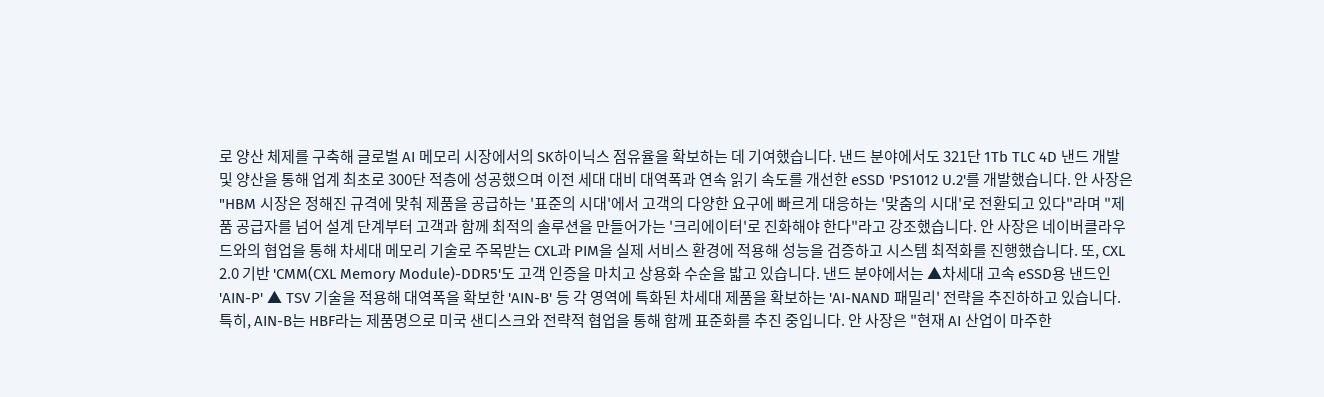로 양산 체제를 구축해 글로벌 AI 메모리 시장에서의 SK하이닉스 점유율을 확보하는 데 기여했습니다. 낸드 분야에서도 321단 1Tb TLC 4D 낸드 개발 및 양산을 통해 업계 최초로 300단 적층에 성공했으며 이전 세대 대비 대역폭과 연속 읽기 속도를 개선한 eSSD 'PS1012 U.2'를 개발했습니다. 안 사장은 "HBM 시장은 정해진 규격에 맞춰 제품을 공급하는 '표준의 시대'에서 고객의 다양한 요구에 빠르게 대응하는 '맞춤의 시대'로 전환되고 있다"라며 "제품 공급자를 넘어 설계 단계부터 고객과 함께 최적의 솔루션을 만들어가는 '크리에이터'로 진화해야 한다"라고 강조했습니다. 안 사장은 네이버클라우드와의 협업을 통해 차세대 메모리 기술로 주목받는 CXL과 PIM을 실제 서비스 환경에 적용해 성능을 검증하고 시스템 최적화를 진행했습니다. 또, CXL 2.0 기반 'CMM(CXL Memory Module)-DDR5'도 고객 인증을 마치고 상용화 수순을 밟고 있습니다. 낸드 분야에서는 ▲차세대 고속 eSSD용 낸드인 'AIN-P' ▲ TSV 기술을 적용해 대역폭을 확보한 'AIN-B' 등 각 영역에 특화된 차세대 제품을 확보하는 'AI-NAND 패밀리' 전략을 추진하하고 있습니다. 특히, AIN-B는 HBF라는 제품명으로 미국 샌디스크와 전략적 협업을 통해 함께 표준화를 추진 중입니다. 안 사장은 "현재 AI 산업이 마주한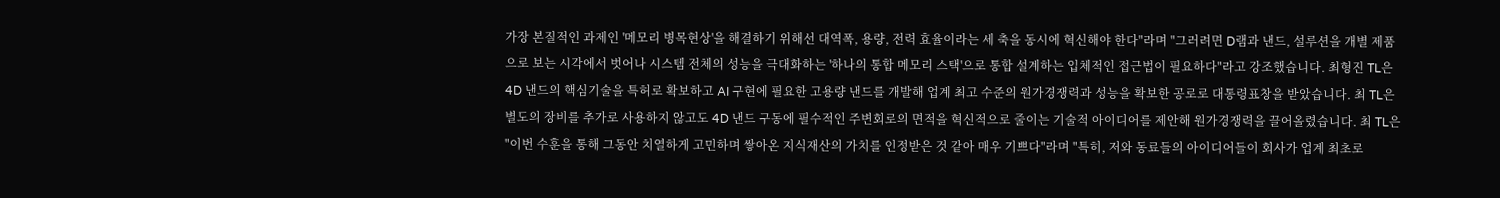가장 본질적인 과제인 '메모리 병목현상'을 해결하기 위해선 대역폭, 용량, 전력 효율이라는 세 축을 동시에 혁신해야 한다"라며 "그러려면 D램과 낸드, 설루션을 개별 제품으로 보는 시각에서 벗어나 시스템 전체의 성능을 극대화하는 '하나의 통합 메모리 스택'으로 통합 설계하는 입체적인 접근법이 필요하다"라고 강조했습니다. 최형진 TL은 4D 낸드의 핵심기술을 특허로 확보하고 AI 구현에 필요한 고용량 낸드를 개발해 업계 최고 수준의 원가경쟁력과 성능을 확보한 공로로 대통령표창을 받았습니다. 최 TL은 별도의 장비를 추가로 사용하지 않고도 4D 낸드 구동에 필수적인 주변회로의 면적을 혁신적으로 줄이는 기술적 아이디어를 제안해 원가경쟁력을 끌어올렸습니다. 최 TL은 "이번 수훈을 통해 그동안 치열하게 고민하며 쌓아온 지식재산의 가치를 인정받은 것 같아 매우 기쁘다"라며 "특히, 저와 동료들의 아이디어들이 회사가 업계 최초로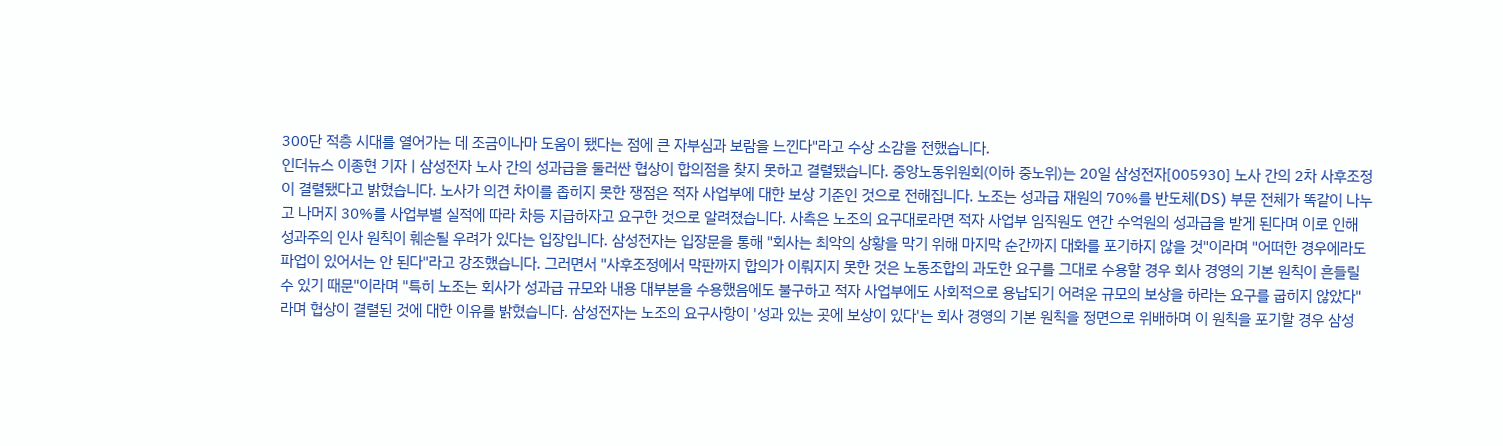300단 적층 시대를 열어가는 데 조금이나마 도움이 됐다는 점에 큰 자부심과 보람을 느낀다"라고 수상 소감을 전했습니다.
인더뉴스 이종현 기자ㅣ삼성전자 노사 간의 성과급을 둘러싼 협상이 합의점을 찾지 못하고 결렬됐습니다. 중앙노동위원회(이하 중노위)는 20일 삼성전자[005930] 노사 간의 2차 사후조정이 결렬됐다고 밝혔습니다. 노사가 의견 차이를 좁히지 못한 쟁점은 적자 사업부에 대한 보상 기준인 것으로 전해집니다. 노조는 성과급 재원의 70%를 반도체(DS) 부문 전체가 똑같이 나누고 나머지 30%를 사업부별 실적에 따라 차등 지급하자고 요구한 것으로 알려졌습니다. 사측은 노조의 요구대로라면 적자 사업부 임직원도 연간 수억원의 성과급을 받게 된다며 이로 인해 성과주의 인사 원칙이 훼손될 우려가 있다는 입장입니다. 삼성전자는 입장문을 통해 "회사는 최악의 상황을 막기 위해 마지막 순간까지 대화를 포기하지 않을 것"이라며 "어떠한 경우에라도 파업이 있어서는 안 된다"라고 강조했습니다. 그러면서 "사후조정에서 막판까지 합의가 이뤄지지 못한 것은 노동조합의 과도한 요구를 그대로 수용할 경우 회사 경영의 기본 원칙이 흔들릴 수 있기 때문"이라며 "특히 노조는 회사가 성과급 규모와 내용 대부분을 수용했음에도 불구하고 적자 사업부에도 사회적으로 용납되기 어려운 규모의 보상을 하라는 요구를 굽히지 않았다"라며 협상이 결렬된 것에 대한 이유를 밝혔습니다. 삼성전자는 노조의 요구사항이 '성과 있는 곳에 보상이 있다'는 회사 경영의 기본 원칙을 정면으로 위배하며 이 원칙을 포기할 경우 삼성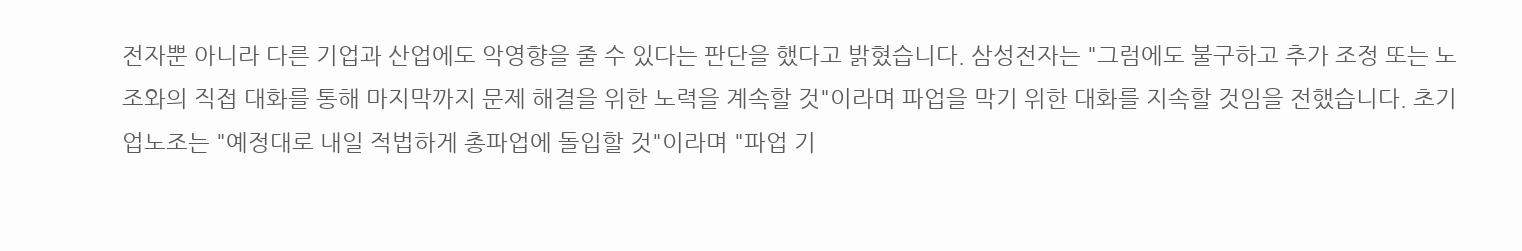전자뿐 아니라 다른 기업과 산업에도 악영향을 줄 수 있다는 판단을 했다고 밝혔습니다. 삼성전자는 "그럼에도 불구하고 추가 조정 또는 노조와의 직접 대화를 통해 마지막까지 문제 해결을 위한 노력을 계속할 것"이라며 파업을 막기 위한 대화를 지속할 것임을 전했습니다. 초기업노조는 "예정대로 내일 적법하게 총파업에 돌입할 것"이라며 "파업 기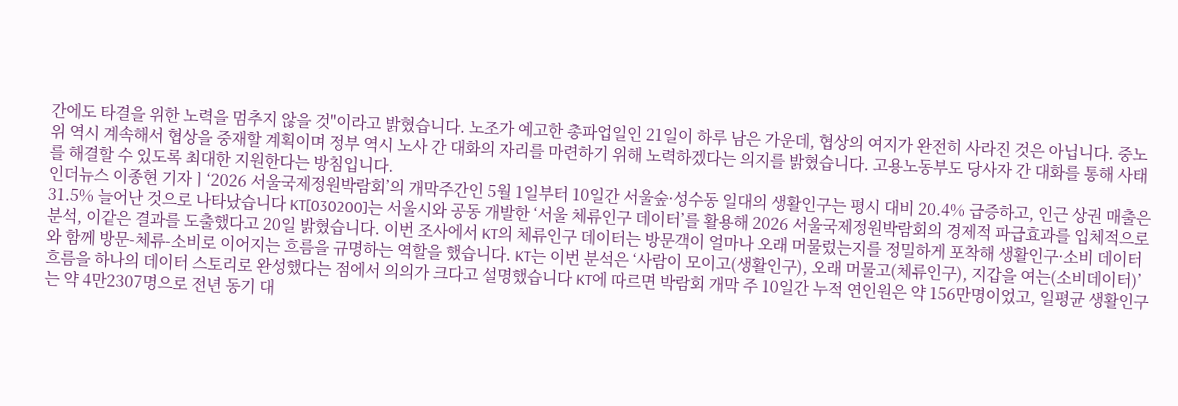간에도 타결을 위한 노력을 멈추지 않을 것"이라고 밝혔습니다. 노조가 예고한 총파업일인 21일이 하루 남은 가운데, 협상의 여지가 완전히 사라진 것은 아닙니다. 중노위 역시 계속해서 협상을 중재할 계획이며 정부 역시 노사 간 대화의 자리를 마련하기 위해 노력하겠다는 의지를 밝혔습니다. 고용노동부도 당사자 간 대화를 통해 사태를 해결할 수 있도록 최대한 지원한다는 방침입니다.
인더뉴스 이종현 기자ㅣ‘2026 서울국제정원박람회’의 개막주간인 5월 1일부터 10일간 서울숲·성수동 일대의 생활인구는 평시 대비 20.4% 급증하고, 인근 상권 매출은 31.5% 늘어난 것으로 나타났습니다 KT[030200]는 서울시와 공동 개발한 ‘서울 체류인구 데이터’를 활용해 2026 서울국제정원박람회의 경제적 파급효과를 입체적으로 분석, 이같은 결과를 도출했다고 20일 밝혔습니다. 이번 조사에서 KT의 체류인구 데이터는 방문객이 얼마나 오래 머물렀는지를 정밀하게 포착해 생활인구·소비 데이터와 함께 방문-체류-소비로 이어지는 흐름을 규명하는 역할을 했습니다. KT는 이번 분석은 ‘사람이 모이고(생활인구), 오래 머물고(체류인구), 지갑을 여는(소비데이터)’ 흐름을 하나의 데이터 스토리로 완성했다는 점에서 의의가 크다고 설명했습니다 KT에 따르면 박람회 개막 주 10일간 누적 연인원은 약 156만명이었고, 일평균 생활인구는 약 4만2307명으로 전년 동기 대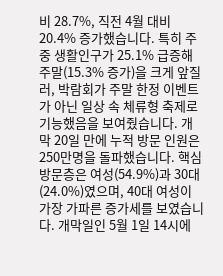비 28.7%, 직전 4월 대비 20.4% 증가했습니다. 특히 주중 생활인구가 25.1% 급증해 주말(15.3% 증가)을 크게 앞질러, 박람회가 주말 한정 이벤트가 아닌 일상 속 체류형 축제로 기능했음을 보여줬습니다. 개막 20일 만에 누적 방문 인원은 250만명을 돌파했습니다. 핵심 방문층은 여성(54.9%)과 30대(24.0%)였으며, 40대 여성이 가장 가파른 증가세를 보였습니다. 개막일인 5월 1일 14시에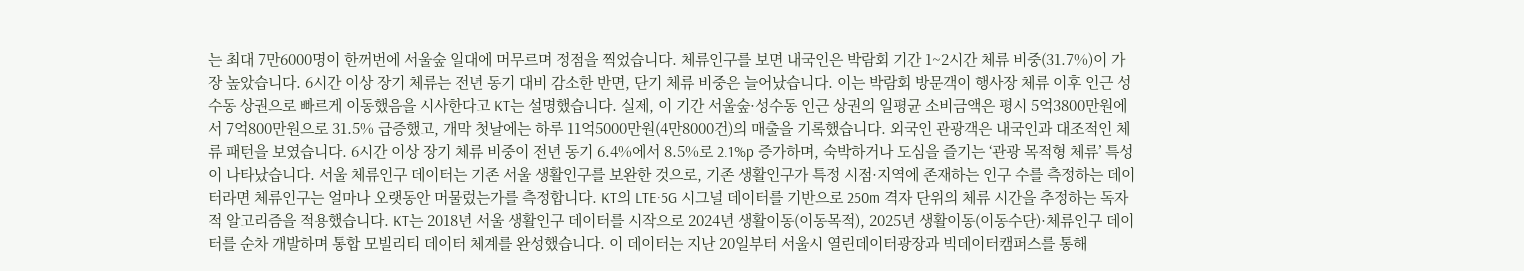는 최대 7만6000명이 한꺼번에 서울숲 일대에 머무르며 정점을 찍었습니다. 체류인구를 보면 내국인은 박람회 기간 1~2시간 체류 비중(31.7%)이 가장 높았습니다. 6시간 이상 장기 체류는 전년 동기 대비 감소한 반면, 단기 체류 비중은 늘어났습니다. 이는 박람회 방문객이 행사장 체류 이후 인근 성수동 상권으로 빠르게 이동했음을 시사한다고 KT는 설명했습니다. 실제, 이 기간 서울숲·성수동 인근 상권의 일평균 소비금액은 평시 5억3800만원에서 7억800만원으로 31.5% 급증했고, 개막 첫날에는 하루 11억5000만원(4만8000건)의 매출을 기록했습니다. 외국인 관광객은 내국인과 대조적인 체류 패턴을 보였습니다. 6시간 이상 장기 체류 비중이 전년 동기 6.4%에서 8.5%로 2.1%p 증가하며, 숙박하거나 도심을 즐기는 ‘관광 목적형 체류’ 특성이 나타났습니다. 서울 체류인구 데이터는 기존 서울 생활인구를 보완한 것으로, 기존 생활인구가 특정 시점·지역에 존재하는 인구 수를 측정하는 데이터라면 체류인구는 얼마나 오랫동안 머물렀는가를 측정합니다. KT의 LTE·5G 시그널 데이터를 기반으로 250m 격자 단위의 체류 시간을 추정하는 독자적 알고리즘을 적용했습니다. KT는 2018년 서울 생활인구 데이터를 시작으로 2024년 생활이동(이동목적), 2025년 생활이동(이동수단)·체류인구 데이터를 순차 개발하며 통합 모빌리티 데이터 체계를 완성했습니다. 이 데이터는 지난 20일부터 서울시 열린데이터광장과 빅데이터캠퍼스를 통해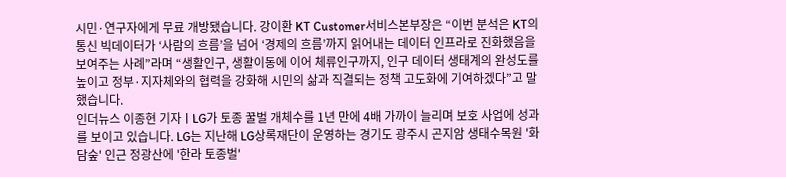시민·연구자에게 무료 개방됐습니다. 강이환 KT Customer서비스본부장은 “이번 분석은 KT의 통신 빅데이터가 ‘사람의 흐름’을 넘어 ‘경제의 흐름’까지 읽어내는 데이터 인프라로 진화했음을 보여주는 사례”라며 “생활인구, 생활이동에 이어 체류인구까지, 인구 데이터 생태계의 완성도를 높이고 정부·지자체와의 협력을 강화해 시민의 삶과 직결되는 정책 고도화에 기여하겠다”고 말했습니다.
인더뉴스 이종현 기자ㅣLG가 토종 꿀벌 개체수를 1년 만에 4배 가까이 늘리며 보호 사업에 성과를 보이고 있습니다. LG는 지난해 LG상록재단이 운영하는 경기도 광주시 곤지암 생태수목원 '화담숲' 인근 정광산에 '한라 토종벌'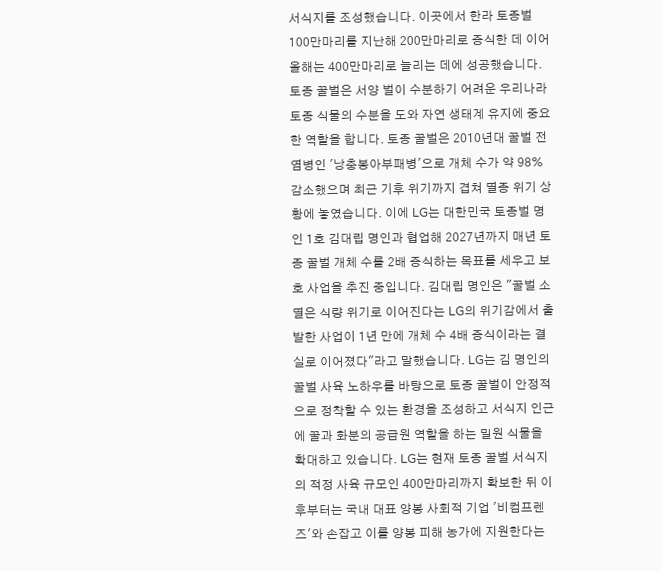서식지를 조성했습니다. 이곳에서 한라 토종벌 100만마리를 지난해 200만마리로 증식한 데 이어 올해는 400만마리로 늘리는 데에 성공했습니다. 토종 꿀벌은 서양 벌이 수분하기 어려운 우리나라 토종 식물의 수분을 도와 자연 생태계 유지에 중요한 역할을 합니다. 토종 꿀벌은 2010년대 꿀벌 전염병인 '낭충봉아부패병'으로 개체 수가 약 98% 감소했으며 최근 기후 위기까지 겹쳐 멸종 위기 상황에 놓였습니다. 이에 LG는 대한민국 토종벌 명인 1호 김대립 명인과 협업해 2027년까지 매년 토종 꿀벌 개체 수를 2배 증식하는 목표를 세우고 보호 사업을 추진 중입니다. 김대립 명인은 "꿀벌 소멸은 식량 위기로 이어진다는 LG의 위기감에서 출발한 사업이 1년 만에 개체 수 4배 증식이라는 결실로 이어졌다"라고 말했습니다. LG는 김 명인의 꿀벌 사육 노하우를 바탕으로 토종 꿀벌이 안정적으로 정착할 수 있는 환경을 조성하고 서식지 인근에 꿀과 화분의 공급원 역할을 하는 밀원 식물을 확대하고 있습니다. LG는 현재 토종 꿀벌 서식지의 적정 사육 규모인 400만마리까지 확보한 뒤 이후부터는 국내 대표 양봉 사회적 기업 '비컴프렌즈'와 손잡고 이를 양봉 피해 농가에 지원한다는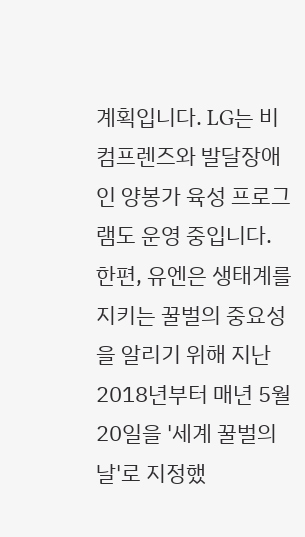계획입니다. LG는 비컴프렌즈와 발달장애인 양봉가 육성 프로그램도 운영 중입니다. 한편, 유엔은 생태계를 지키는 꿀벌의 중요성을 알리기 위해 지난 2018년부터 매년 5월20일을 '세계 꿀벌의 날'로 지정했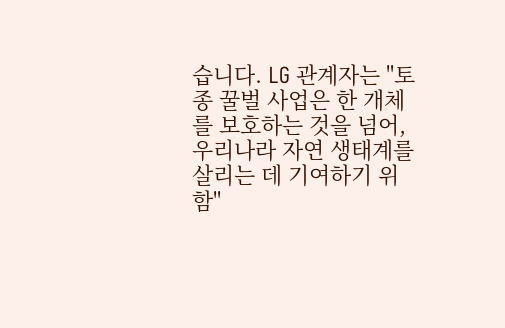습니다. LG 관계자는 "토종 꿀벌 사업은 한 개체를 보호하는 것을 넘어, 우리나라 자연 생태계를 살리는 데 기여하기 위함"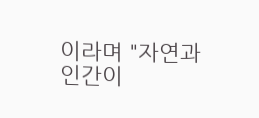이라며 "자연과 인간이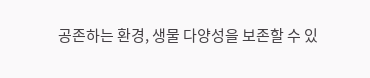공존하는 환경, 생물 다양성을 보존할 수 있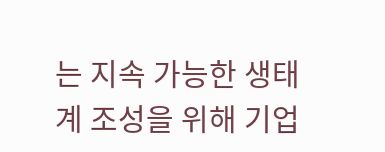는 지속 가능한 생태계 조성을 위해 기업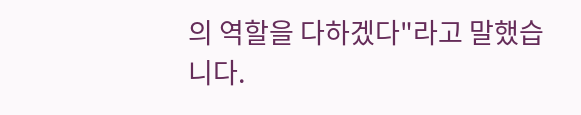의 역할을 다하겠다"라고 말했습니다.